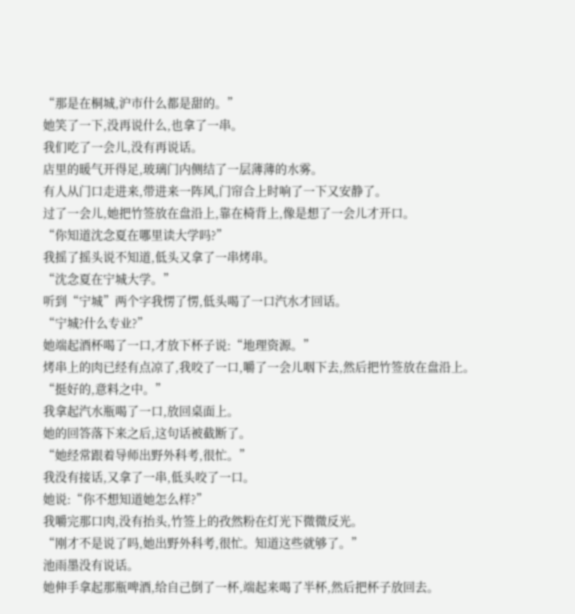“那是在桐城,沪市什么都是甜的。”
她笑了一下,没再说什么,也拿了一串。
我们吃了一会儿,没有再说话。
店里的暖气开得足,玻璃门内侧结了一层薄薄的水雾。
有人从门口走进来,带进来一阵风,门帘合上时响了一下又安静了。
过了一会儿,她把竹签放在盘沿上,靠在椅背上,像是想了一会儿才开口。
“你知道沈念夏在哪里读大学吗?”
我摇了摇头说不知道,低头又拿了一串烤串。
“沈念夏在宁城大学。”
听到“宁城”两个字我愣了愣,低头喝了一口汽水才回话。
“宁城?什么专业?”
她端起酒杯喝了一口,才放下杯子说:“地理资源。”
烤串上的肉已经有点凉了,我咬了一口,嚼了一会儿咽下去,然后把竹签放在盘沿上。
“挺好的,意料之中。”
我拿起汽水瓶喝了一口,放回桌面上。
她的回答落下来之后,这句话被截断了。
“她经常跟着导师出野外科考,很忙。”
我没有接话,又拿了一串,低头咬了一口。
她说:“你不想知道她怎么样?”
我嚼完那口肉,没有抬头,竹签上的孜然粉在灯光下微微反光。
“刚才不是说了吗,她出野外科考,很忙。知道这些就够了。”
池雨墨没有说话。
她伸手拿起那瓶啤酒,给自己倒了一杯,端起来喝了半杯,然后把杯子放回去。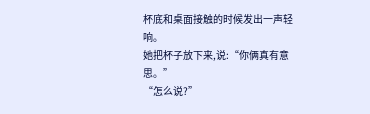杯底和桌面接触的时候发出一声轻响。
她把杯子放下来,说:“你俩真有意思。”
“怎么说?”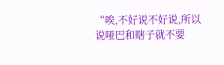“唉,不好说不好说,所以说哑巴和瞎子就不要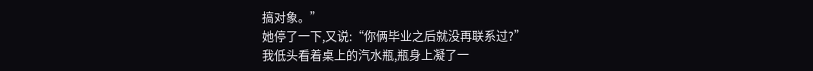搞对象。”
她停了一下,又说:“你俩毕业之后就没再联系过?”
我低头看着桌上的汽水瓶,瓶身上凝了一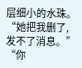层细小的水珠。
“她把我删了,发不了消息。”
“你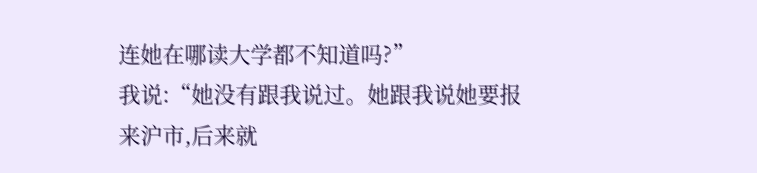连她在哪读大学都不知道吗?”
我说:“她没有跟我说过。她跟我说她要报来沪市,后来就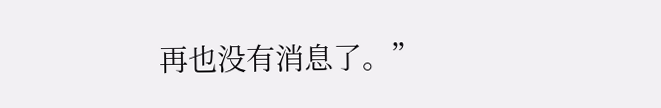再也没有消息了。”